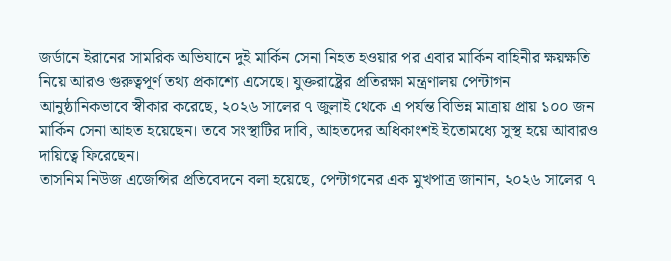জর্ডানে ইরানের সামরিক অভিযানে দুই মার্কিন সেনা নিহত হওয়ার পর এবার মার্কিন বাহিনীর ক্ষয়ক্ষতি নিয়ে আরও গুরুত্বপূর্ণ তথ্য প্রকাশ্যে এসেছে। যুক্তরাষ্ট্রের প্রতিরক্ষা মন্ত্রণালয় পেন্টাগন আনুষ্ঠানিকভাবে স্বীকার করেছে, ২০২৬ সালের ৭ জুলাই থেকে এ পর্যন্ত বিভিন্ন মাত্রায় প্রায় ১০০ জন মার্কিন সেনা আহত হয়েছেন। তবে সংস্থাটির দাবি, আহতদের অধিকাংশই ইতোমধ্যে সুস্থ হয়ে আবারও দায়িত্বে ফিরেছেন।
তাসনিম নিউজ এজেন্সির প্রতিবেদনে বলা হয়েছে, পেন্টাগনের এক মুখপাত্র জানান, ২০২৬ সালের ৭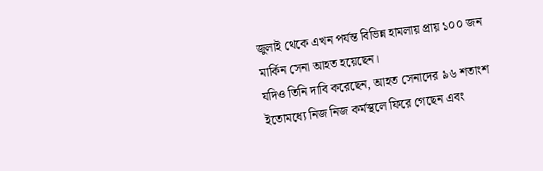জুলাই থেকে এখন পর্যন্ত বিভিন্ন হামলায় প্রায় ১০০ জন মার্কিন সেনা আহত হয়েছেন।
যদিও তিনি দাবি করেছেন, আহত সেনাদের ৯৬ শতাংশ ইতোমধ্যে নিজ নিজ কর্মস্থলে ফিরে গেছেন এবং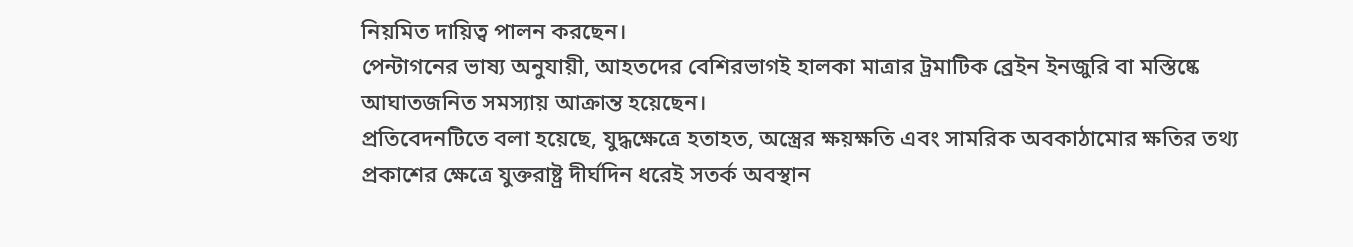নিয়মিত দায়িত্ব পালন করছেন।
পেন্টাগনের ভাষ্য অনুযায়ী, আহতদের বেশিরভাগই হালকা মাত্রার ট্রমাটিক ব্রেইন ইনজুরি বা মস্তিষ্কে আঘাতজনিত সমস্যায় আক্রান্ত হয়েছেন।
প্রতিবেদনটিতে বলা হয়েছে, যুদ্ধক্ষেত্রে হতাহত, অস্ত্রের ক্ষয়ক্ষতি এবং সামরিক অবকাঠামোর ক্ষতির তথ্য প্রকাশের ক্ষেত্রে যুক্তরাষ্ট্র দীর্ঘদিন ধরেই সতর্ক অবস্থান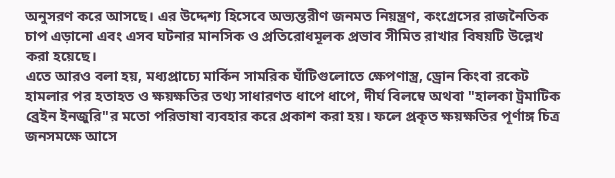অনুসরণ করে আসছে। এর উদ্দেশ্য হিসেবে অভ্যন্তরীণ জনমত নিয়ন্ত্রণ, কংগ্রেসের রাজনৈতিক চাপ এড়ানো এবং এসব ঘটনার মানসিক ও প্রতিরোধমূলক প্রভাব সীমিত রাখার বিষয়টি উল্লেখ করা হয়েছে।
এতে আরও বলা হয়, মধ্যপ্রাচ্যে মার্কিন সামরিক ঘাঁটিগুলোতে ক্ষেপণাস্ত্র, ড্রোন কিংবা রকেট হামলার পর হতাহত ও ক্ষয়ক্ষতির তথ্য সাধারণত ধাপে ধাপে, দীর্ঘ বিলম্বে অথবা "হালকা ট্রমাটিক ব্রেইন ইনজুরি"র মতো পরিভাষা ব্যবহার করে প্রকাশ করা হয়। ফলে প্রকৃত ক্ষয়ক্ষতির পূর্ণাঙ্গ চিত্র জনসমক্ষে আসে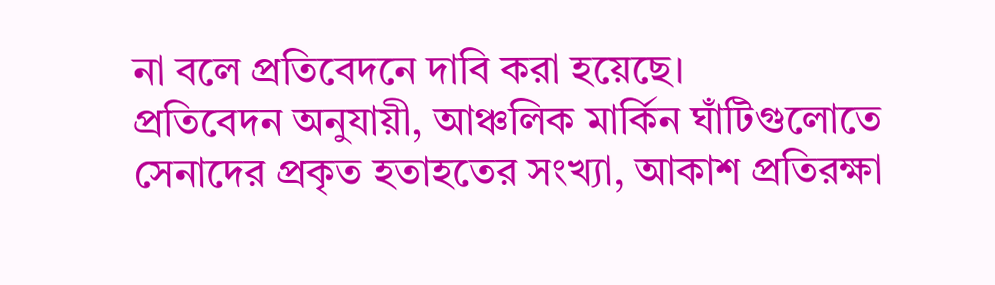না বলে প্রতিবেদনে দাবি করা হয়েছে।
প্রতিবেদন অনুযায়ী, আঞ্চলিক মার্কিন ঘাঁটিগুলোতে সেনাদের প্রকৃত হতাহতের সংখ্যা, আকাশ প্রতিরক্ষা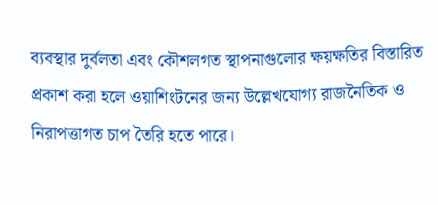ব্যবস্থার দুর্বলতা এবং কৌশলগত স্থাপনাগুলোর ক্ষয়ক্ষতির বিস্তারিত প্রকাশ করা হলে ওয়াশিংটনের জন্য উল্লেখযোগ্য রাজনৈতিক ও নিরাপত্তাগত চাপ তৈরি হতে পারে।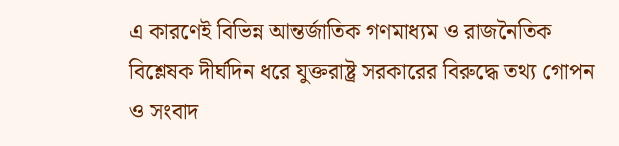এ কারণেই বিভিন্ন আন্তর্জাতিক গণমাধ্যম ও রাজনৈতিক বিশ্লেষক দীর্ঘদিন ধরে যুক্তরাষ্ট্র সরকারের বিরুদ্ধে তথ্য গোপন ও সংবাদ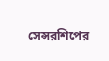সেন্সরশিপের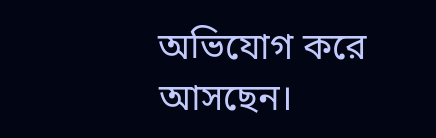অভিযোগ করে আসছেন।